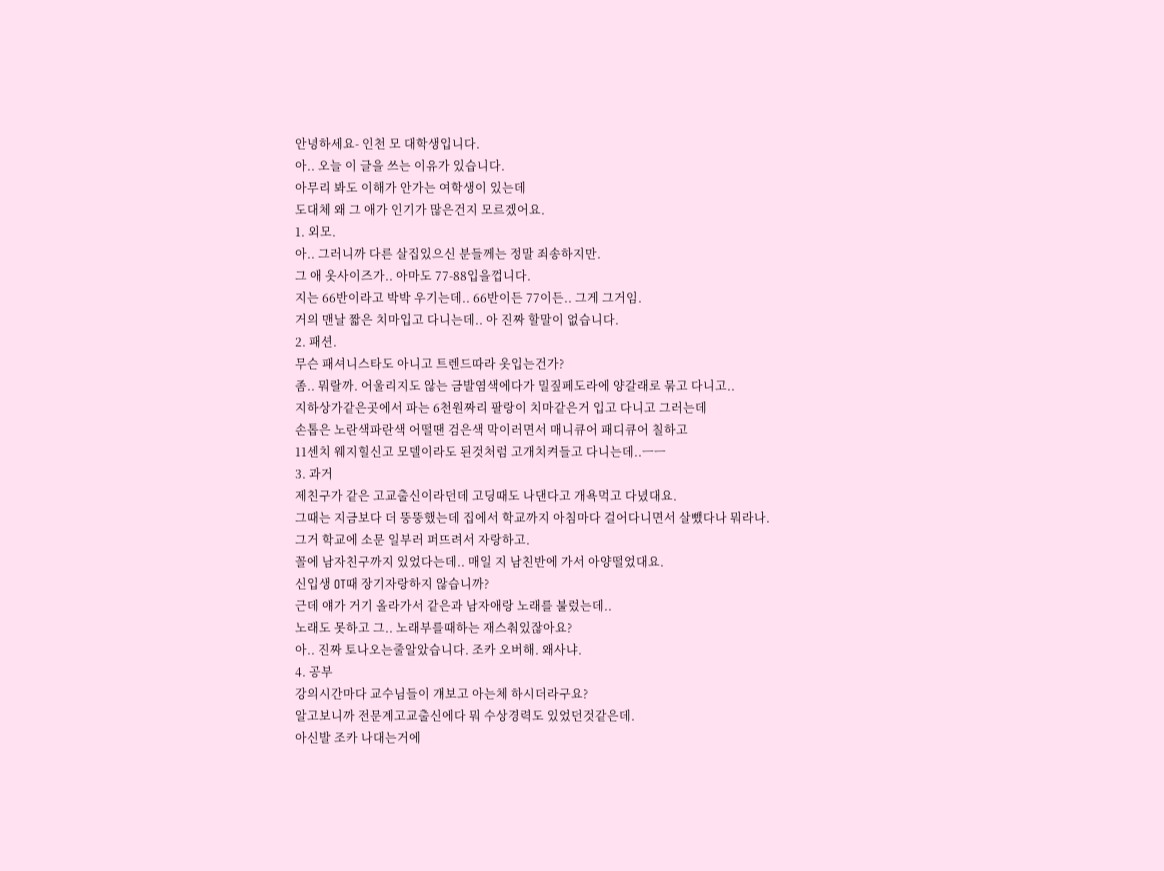안녕하세요- 인천 모 대학생입니다.
아.. 오늘 이 글을 쓰는 이유가 있습니다.
아무리 봐도 이해가 안가는 여학생이 있는데
도대체 왜 그 애가 인기가 많은건지 모르겠어요.
1. 외모.
아.. 그러니까 다른 살집있으신 분들께는 정말 죄송하지만.
그 애 옷사이즈가.. 아마도 77-88입을껍니다.
지는 66반이라고 박박 우기는데.. 66반이든 77이든.. 그게 그거임.
거의 맨날 짧은 치마입고 다니는데.. 아 진짜 할말이 없습니다.
2. 패션.
무슨 패셔니스타도 아니고 트렌드따라 옷입는건가?
좀.. 뭐랄까. 어울리지도 않는 금발염색에다가 밀짚페도라에 양갈래로 묶고 다니고..
지하상가같은곳에서 파는 6천원짜리 팔랑이 치마같은거 입고 다니고 그러는데
손톱은 노란색파란색 어떨땐 검은색 막이러면서 매니큐어 패디큐어 칠하고
11센치 웨지힐신고 모델이라도 된것처럼 고개치켜들고 다니는데..ㅡㅡ
3. 과거
제친구가 같은 고교출신이라던데 고딩때도 나댄다고 개욕먹고 다녔대요.
그때는 지금보다 더 뚱뚱했는데 집에서 학교까지 아침마다 걸어다니면서 살뺐다나 뭐라나.
그거 학교에 소문 일부러 퍼뜨려서 자랑하고.
꼴에 남자친구까지 있었다는데.. 매일 지 남친반에 가서 아양떨었대요.
신입생 OT때 장기자랑하지 않습니까?
근데 얘가 거기 올라가서 같은과 남자애랑 노래를 불렀는데..
노래도 못하고 그.. 노래부를때하는 재스춰있잖아요?
아.. 진짜 토나오는줄알았습니다. 조카 오버해. 왜사냐.
4. 공부
강의시간마다 교수님들이 걔보고 아는체 하시더라구요?
알고보니까 전문계고교출신에다 뭐 수상경력도 있었던것같은데.
아신발 조카 나대는거에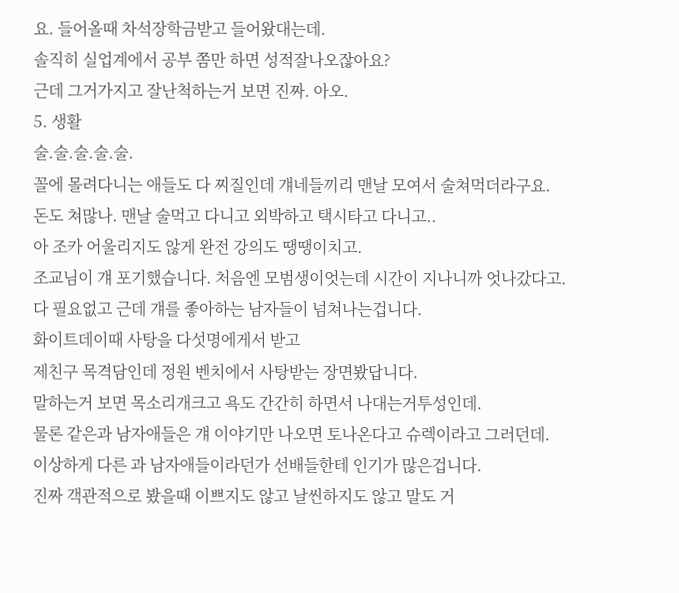요. 들어올때 차석장학금받고 들어왔대는데.
솔직히 실업계에서 공부 쫌만 하면 성적잘나오잖아요?
근데 그거가지고 잘난척하는거 보면 진짜. 아오.
5. 생활
술.술.술.술.술.
꼴에 몰려다니는 애들도 다 찌질인데 걔네들끼리 맨날 모여서 술쳐먹더라구요.
돈도 쳐많나. 맨날 술먹고 다니고 외박하고 택시타고 다니고..
아 조카 어울리지도 않게 완전 강의도 땡땡이치고.
조교님이 걔 포기했습니다. 처음엔 모범생이엇는데 시간이 지나니까 엇나갔다고.
다 필요없고 근데 걔를 좋아하는 남자들이 넘쳐나는겁니다.
화이트데이때 사탕을 다섯명에게서 받고
제친구 목격담인데 정원 벤치에서 사탕받는 장면봤답니다.
말하는거 보면 목소리개크고 욕도 간간히 하면서 나대는거투성인데.
물론 같은과 남자애들은 걔 이야기만 나오면 토나온다고 슈렉이라고 그러던데.
이상하게 다른 과 남자애들이라던가 선배들한테 인기가 많은겁니다.
진짜 객관적으로 봤을때 이쁘지도 않고 날씬하지도 않고 말도 거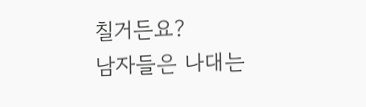칠거든요?
남자들은 나대는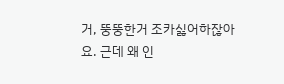거, 뚱뚱한거 조카싫어하잖아요. 근데 왜 인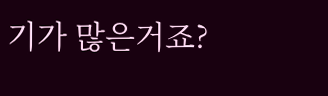기가 많은거죠?